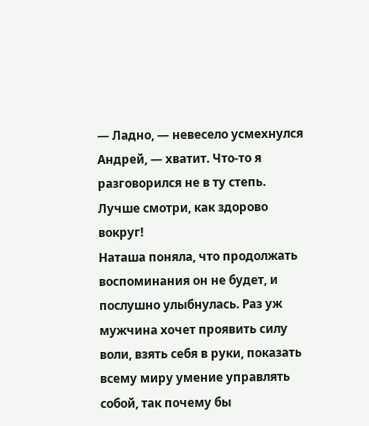— Ладно, — невесело усмехнулся Андрей, — хватит. Что-то я разговорился не в ту степь. Лучше смотри, как здорово вокруг!
Наташа поняла, что продолжать воспоминания он не будет, и послушно улыбнулась. Раз уж мужчина хочет проявить силу воли, взять себя в руки, показать всему миру умение управлять собой, так почему бы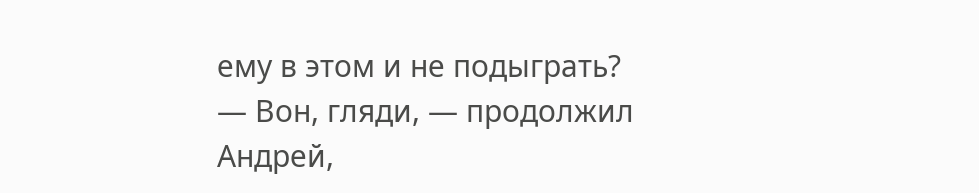ему в этом и не подыграть?
— Вон, гляди, — продолжил Андрей,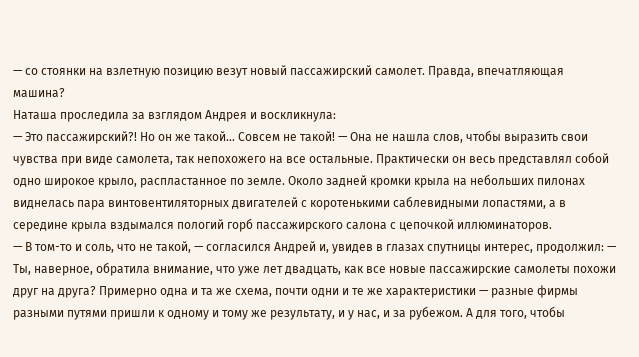— со стоянки на взлетную позицию везут новый пассажирский самолет. Правда, впечатляющая машина?
Наташа проследила за взглядом Андрея и воскликнула:
— Это пассажирский?! Но он же такой… Совсем не такой! — Она не нашла слов, чтобы выразить свои чувства при виде самолета, так непохожего на все остальные. Практически он весь представлял собой одно широкое крыло, распластанное по земле. Около задней кромки крыла на небольших пилонах виднелась пара винтовентиляторных двигателей с коротенькими саблевидными лопастями, а в середине крыла вздымался пологий горб пассажирского салона с цепочкой иллюминаторов.
— В том-то и соль, что не такой, — согласился Андрей и, увидев в глазах спутницы интерес, продолжил: — Ты, наверное, обратила внимание, что уже лет двадцать, как все новые пассажирские самолеты похожи друг на друга? Примерно одна и та же схема, почти одни и те же характеристики — разные фирмы разными путями пришли к одному и тому же результату, и у нас, и за рубежом. А для того, чтобы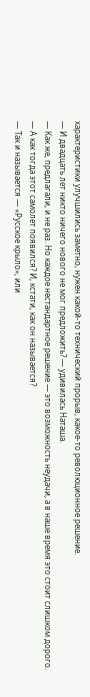характеристики улучшились заметно, нужен какой-то технический прорыв, какое-то революционное решение.
— И двадцать лет никто ничего нового не мог предложить? — удивилась Наташа.
— Как же, предлагали, и не раз. Но каждое нестандартное решение — это возможность неудачи, а в наше время это стоит слишком дорого.
— А как тогда этот самолет появился? И, кстати, как он называется?
— Так и называется — «Русское крыло», или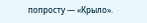попросту — «Крыло».